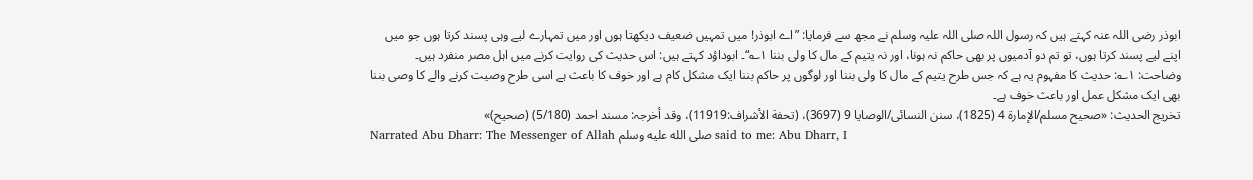ابوذر رضی اللہ عنہ کہتے ہیں کہ رسول اللہ صلی اللہ علیہ وسلم نے مجھ سے فرمایا: ”اے ابوذر! میں تمہیں ضعیف دیکھتا ہوں اور میں تمہارے لیے وہی پسند کرتا ہوں جو میں اپنے لیے پسند کرتا ہوں، تو تم دو آدمیوں پر بھی حاکم نہ ہونا، اور نہ یتیم کے مال کا ولی بننا ۱؎“۔ ابوداؤد کہتے ہیں: اس حدیث کی روایت کرنے میں اہل مصر منفرد ہیں۔
وضاحت: ۱؎: حدیث کا مفہوم یہ ہے کہ جس طرح یتیم کے مال کا ولی بننا اور لوگوں پر حاکم بننا ایک مشکل کام ہے اور خوف کا باعث ہے اسی طرح وصیت کرنے والے کا وصی بننا بھی ایک مشکل عمل اور باعث خوف ہے۔
تخریج الحدیث: «صحیح مسلم/الإمارة 4 (1825)، سنن النسائی/الوصایا 9 (3697)، (تحفة الأشراف:11919)، وقد أخرجہ: مسند احمد (5/180) (صحیح)»
Narrated Abu Dharr: The Messenger of Allah صلى الله عليه وسلم said to me: Abu Dharr, I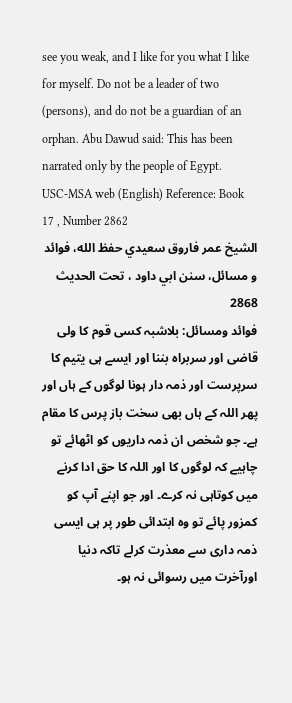see you weak, and I like for you what I like for myself. Do not be a leader of two (persons), and do not be a guardian of an orphan. Abu Dawud said: This has been narrated only by the people of Egypt.
USC-MSA web (English) Reference: Book 17 , Number 2862
الشيخ عمر فاروق سعيدي حفظ الله، فوائد و مسائل، سنن ابي داود ، تحت الحديث 2868
فوائد ومسائل: بلاشبہ کسی قوم کا ولی قاضی اور سربراہ بننا اور ایسے ہی یتیم کا سرپرست اور ذمہ دار ہونا لوگوں کے ہاں اور پھر اللہ کے ہاں بھی سخت باز پرس کا مقام ہے۔ جو شخص ان ذمہ داریوں کو اٹھائے تو چاہیے کہ لوگوں کا اور اللہ کا حق ادا کرنے میں کوتاہی نہ کرے۔ اور جو اپنے آپ کو کمزور پائے تو وہ ابتدائی طور پر ہی ایسی ذمہ داری سے معذرت کرلے تاکہ دنیا اورآخرت میں رسوائی نہ ہو۔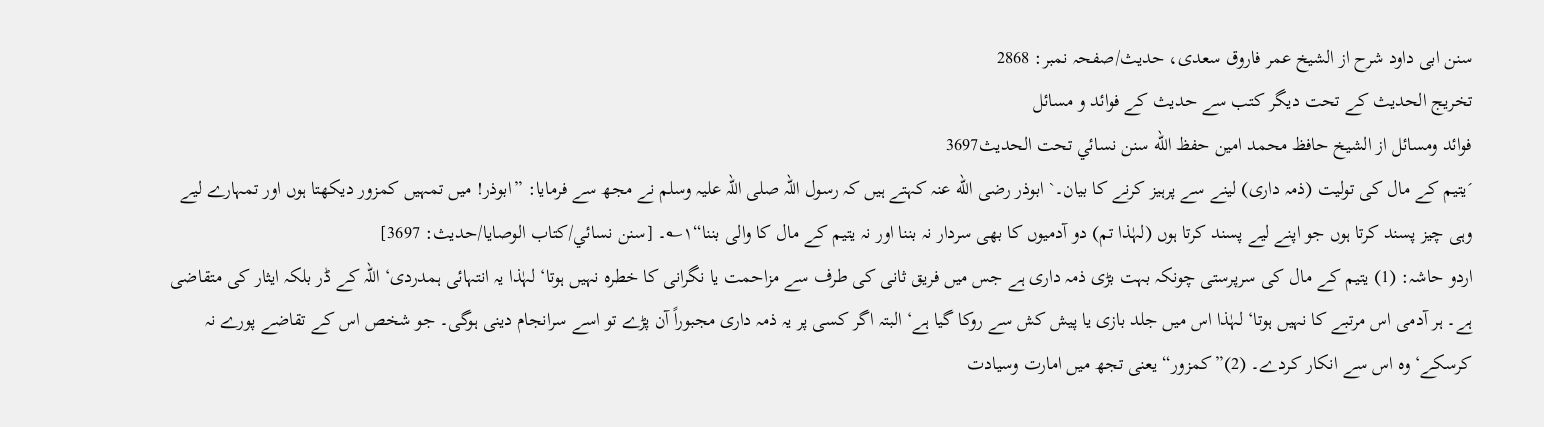سنن ابی داود شرح از الشیخ عمر فاروق سعدی، حدیث/صفحہ نمبر: 2868
تخریج الحدیث کے تحت دیگر کتب سے حدیث کے فوائد و مسائل
فوائد ومسائل از الشيخ حافظ محمد امين حفظ الله سنن نسائي تحت الحديث3697
´یتیم کے مال کی تولیت (ذمہ داری) لینے سے پرہیز کرنے کا بیان۔` ابوذر رضی الله عنہ کہتے ہیں کہ رسول اللہ صلی اللہ علیہ وسلم نے مجھ سے فرمایا: ”ابوذر! میں تمہیں کمزور دیکھتا ہوں اور تمہارے لیے وہی چیز پسند کرتا ہوں جو اپنے لیے پسند کرتا ہوں (لہٰذا تم) دو آدمیوں کا بھی سردار نہ بننا اور نہ یتیم کے مال کا والی بننا“۱؎۔ [سنن نسائي/كتاب الوصايا/حدیث: 3697]
اردو حاشہ: (1) یتیم کے مال کی سرپرستی چونکہ بہت بڑی ذمہ داری ہے جس میں فریق ثانی کی طرف سے مزاحمت یا نگرانی کا خطرہ نہیں ہوتا‘ لہٰذا یہ انتہائی ہمدردی‘ اللہ کے ڈر بلکہ ایثار کی متقاضی ہے۔ ہر آدمی اس مرتبے کا نہیں ہوتا‘ لہٰذا اس میں جلد بازی یا پیش کش سے روکا گیا ہے‘ البتہ اگر کسی پر یہ ذمہ داری مجبوراً آن پڑے تو اسے سرانجام دینی ہوگی۔ جو شخص اس کے تقاضے پورے نہ کرسکے‘ وہ اس سے انکار کردے۔ (2)”کمزور“ یعنی تجھ میں امارت وسیادت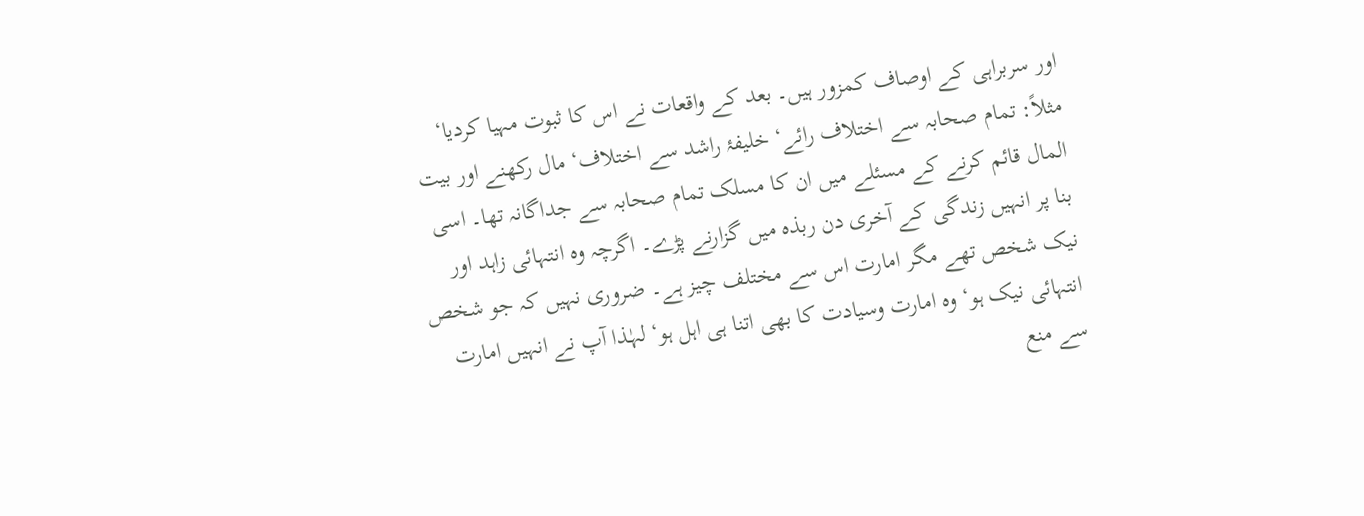اور سربراہی کے اوصاف کمزور ہیں۔ بعد کے واقعات نے اس کا ثبوت مہیا کردیا‘ مثلاً: تمام صحابہ سے اختلاف رائے‘ خلیفۂ راشد سے اختلاف‘ مال رکھنے اور بیت المال قائم کرنے کے مسئلے میں ان کا مسلک تمام صحابہ سے جداگانہ تھا۔ اسی بنا پر انہیں زندگی کے آخری دن ربذہ میں گزارنے پڑے۔ اگرچہ وہ انتہائی زاہد اور نیک شخص تھے مگر امارت اس سے مختلف چیز ہے۔ ضروری نہیں کہ جو شخص انتہائی نیک ہو‘ وہ امارت وسیادت کا بھی اتنا ہی اہل ہو‘ لہٰـذا آپ نے انہیں امارت سے منع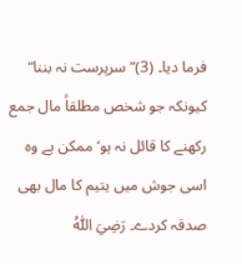فرما دیا۔ (3)”سرپرست نہ بننا“ کیونکہ جو شخص مطلقاً مال جمع رکھنے کا قائل نہ ہو‘ ممکن ہے وہ اسی جوش میں یتیم کا مال بھی صدقہ کردے۔ رَضِيَ اللّٰہُ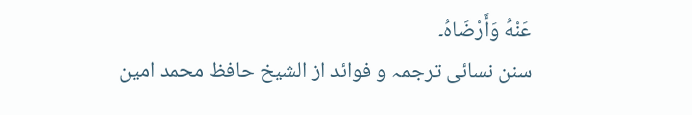عَنْهُ وَأَرْضَاہُ۔
سنن نسائی ترجمہ و فوائد از الشیخ حافظ محمد امین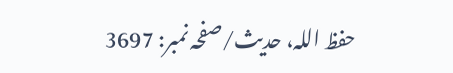حفظ اللہ، حدیث/صفحہ نمبر: 3697